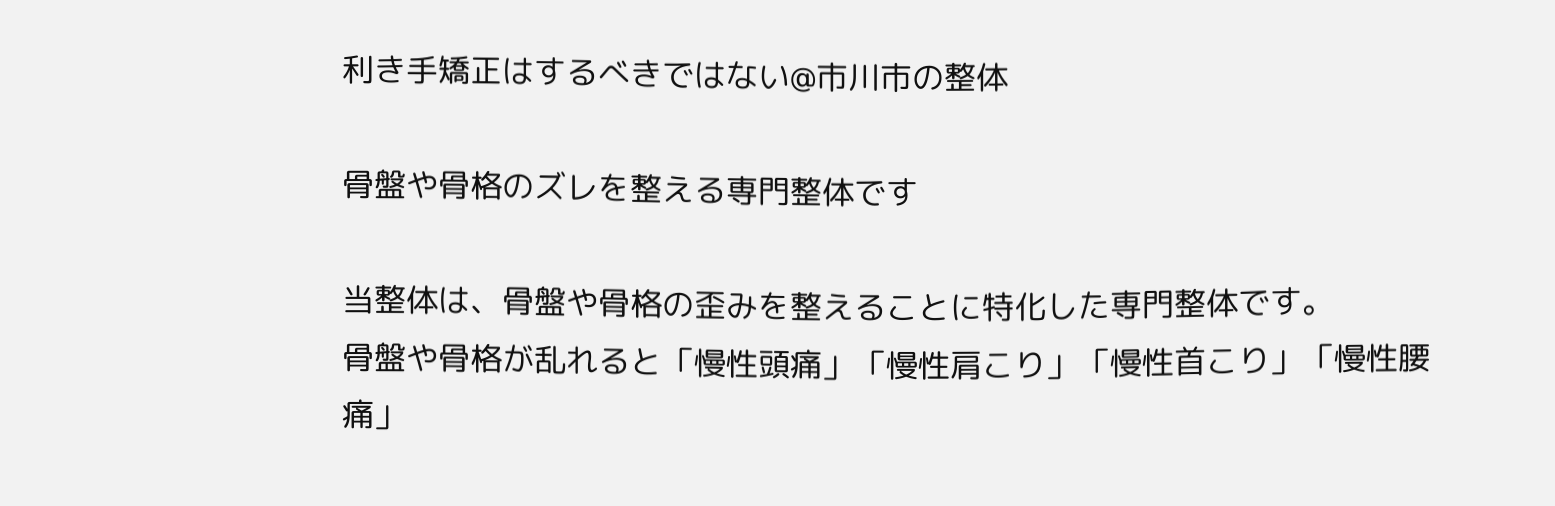利き手矯正はするべきではない@市川市の整体

骨盤や骨格のズレを整える専門整体です

当整体は、骨盤や骨格の歪みを整えることに特化した専門整体です。
骨盤や骨格が乱れると「慢性頭痛」「慢性肩こり」「慢性首こり」「慢性腰痛」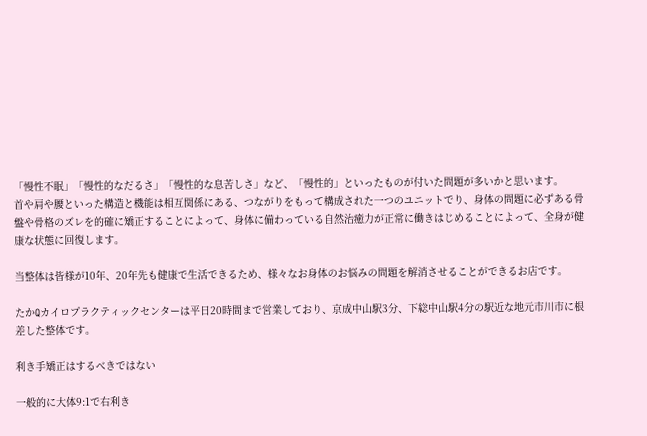「慢性不眠」「慢性的なだるさ」「慢性的な息苦しさ」など、「慢性的」といったものが付いた問題が多いかと思います。
首や肩や腰といった構造と機能は相互関係にある、つながりをもって構成された一つのユニットでり、身体の問題に必ずある骨盤や骨格のズレを的確に矯正することによって、身体に備わっている自然治癒力が正常に働きはじめることによって、全身が健康な状態に回復します。

当整体は皆様が10年、20年先も健康で生活できるため、様々なお身体のお悩みの問題を解消させることができるお店です。

たかQカイロプラクティックセンターは平日20時間まで営業しており、京成中山駅3分、下総中山駅4分の駅近な地元市川市に根差した整体です。

利き手矯正はするべきではない

一般的に大体9:1で右利き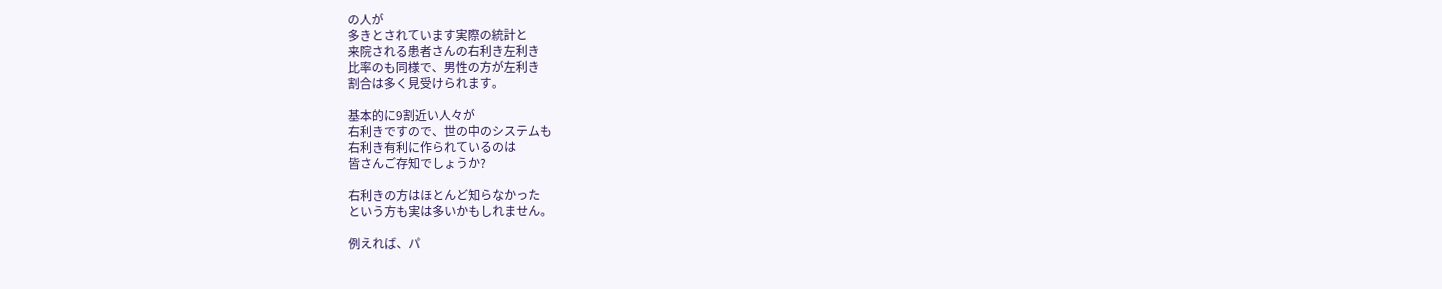の人が
多きとされています実際の統計と
来院される患者さんの右利き左利き
比率のも同様で、男性の方が左利き
割合は多く見受けられます。

基本的に9割近い人々が
右利きですので、世の中のシステムも
右利き有利に作られているのは
皆さんご存知でしょうか?

右利きの方はほとんど知らなかった
という方も実は多いかもしれません。

例えれば、パ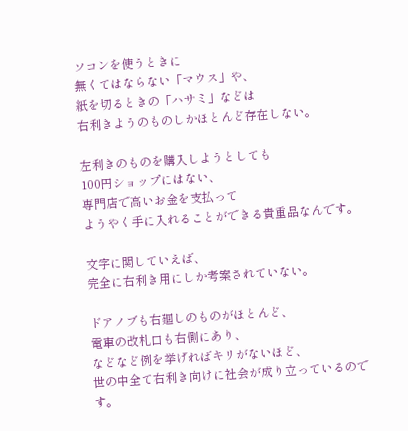ソコンを使うときに
無くてはならない「マウス」や、
紙を切るときの「ハサミ」などは
右利きようのものしかほとんど存在しない。

左利きのものを購入しようとしても
100円ショップにはない、
専門店で高いお金を支払って
ようやく手に入れることができる貴重品なんです。

文字に関していえば、
完全に右利き用にしか考案されていない。

ドアノブも右廻しのものがほとんど、
電車の改札口も右側にあり、
などなど例を挙げればキリがないほど、
世の中全て右利き向けに社会が成り立っているのです。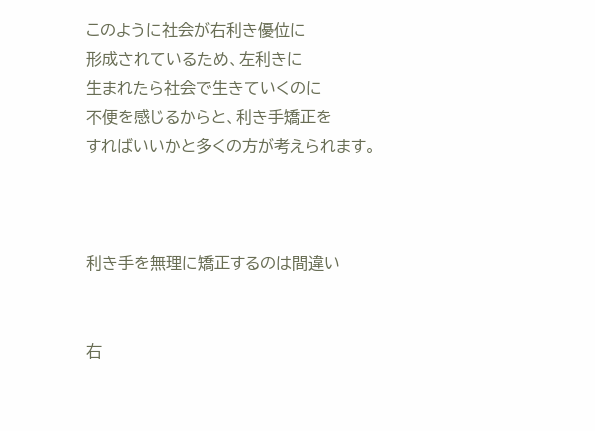このように社会が右利き優位に
形成されているため、左利きに
生まれたら社会で生きていくのに
不便を感じるからと、利き手矯正を
すればいいかと多くの方が考えられます。



利き手を無理に矯正するのは間違い


右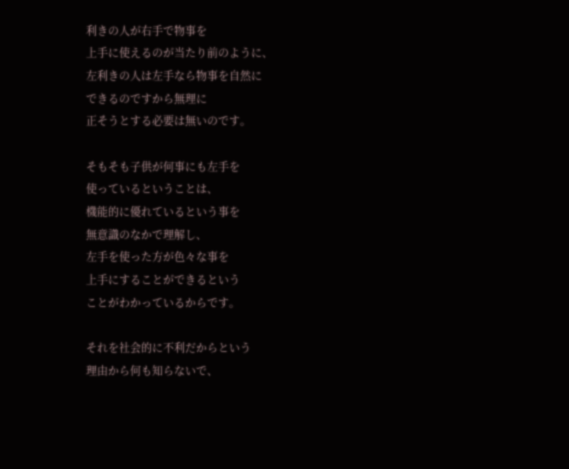利きの人が右手で物事を
上手に使えるのが当たり前のように、
左利きの人は左手なら物事を自然に
できるのですから無理に
正そうとする必要は無いのです。

そもそも子供が何事にも左手を
使っているということは、
機能的に優れているという事を
無意識のなかで理解し、
左手を使った方が色々な事を
上手にすることができるという
ことがわかっているからです。

それを社会的に不利だからという
理由から何も知らないで、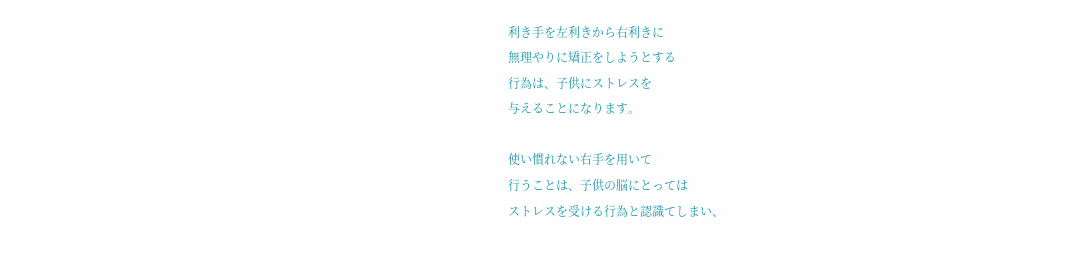利き手を左利きから右利きに
無理やりに矯正をしようとする
行為は、子供にストレスを
与えることになります。

使い慣れない右手を用いて
行うことは、子供の脳にとっては
ストレスを受ける行為と認識てしまい、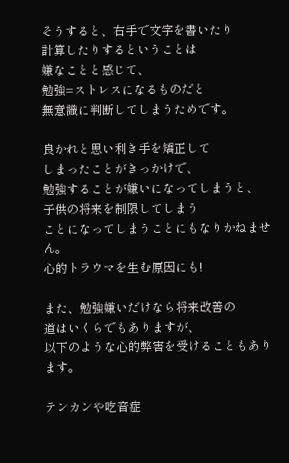そうすると、右手で文字を書いたり
計算したりするということは
嫌なことと感じて、
勉強=ストレスになるものだと
無意識に判断してしまうためです。

良かれと思い利き手を矯正して
しまったことがきっかけで、
勉強することが嫌いになってしまうと、
子供の将来を制限してしまう
ことになってしまうことにもなりかねません。
心的トラウマを生む原因にも!

また、勉強嫌いだけなら将来改善の
道はいくらでもありますが、
以下のような心的弊害を受けることもあります。

テンカンや吃音症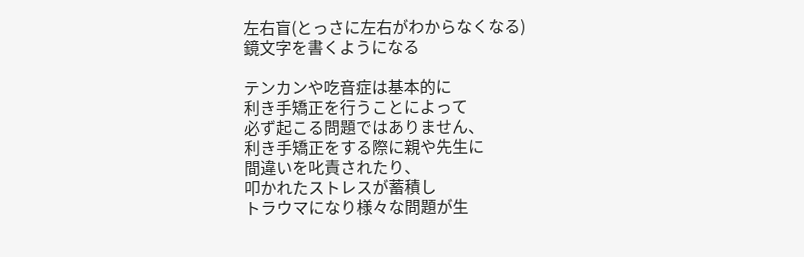左右盲(とっさに左右がわからなくなる)
鏡文字を書くようになる

テンカンや吃音症は基本的に
利き手矯正を行うことによって
必ず起こる問題ではありません、
利き手矯正をする際に親や先生に
間違いを叱責されたり、
叩かれたストレスが蓄積し
トラウマになり様々な問題が生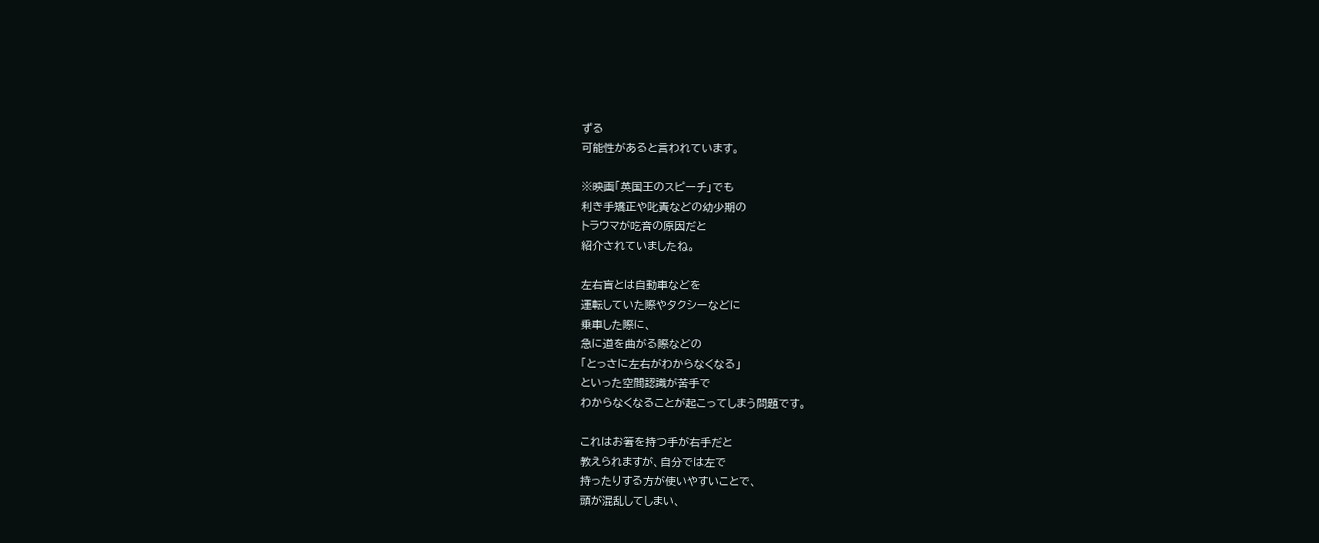ずる
可能性があると言われています。

※映画「英国王のスピーチ」でも
利き手矯正や叱責などの幼少期の
トラウマが吃音の原因だと
紹介されていましたね。

左右盲とは自動車などを
運転していた際やタクシーなどに
乗車した際に、
急に道を曲がる際などの
「とっさに左右がわからなくなる」
といった空間認識が苦手で
わからなくなることが起こってしまう問題です。

これはお箸を持つ手が右手だと
教えられますが、自分では左で
持ったりする方が使いやすいことで、
頭が混乱してしまい、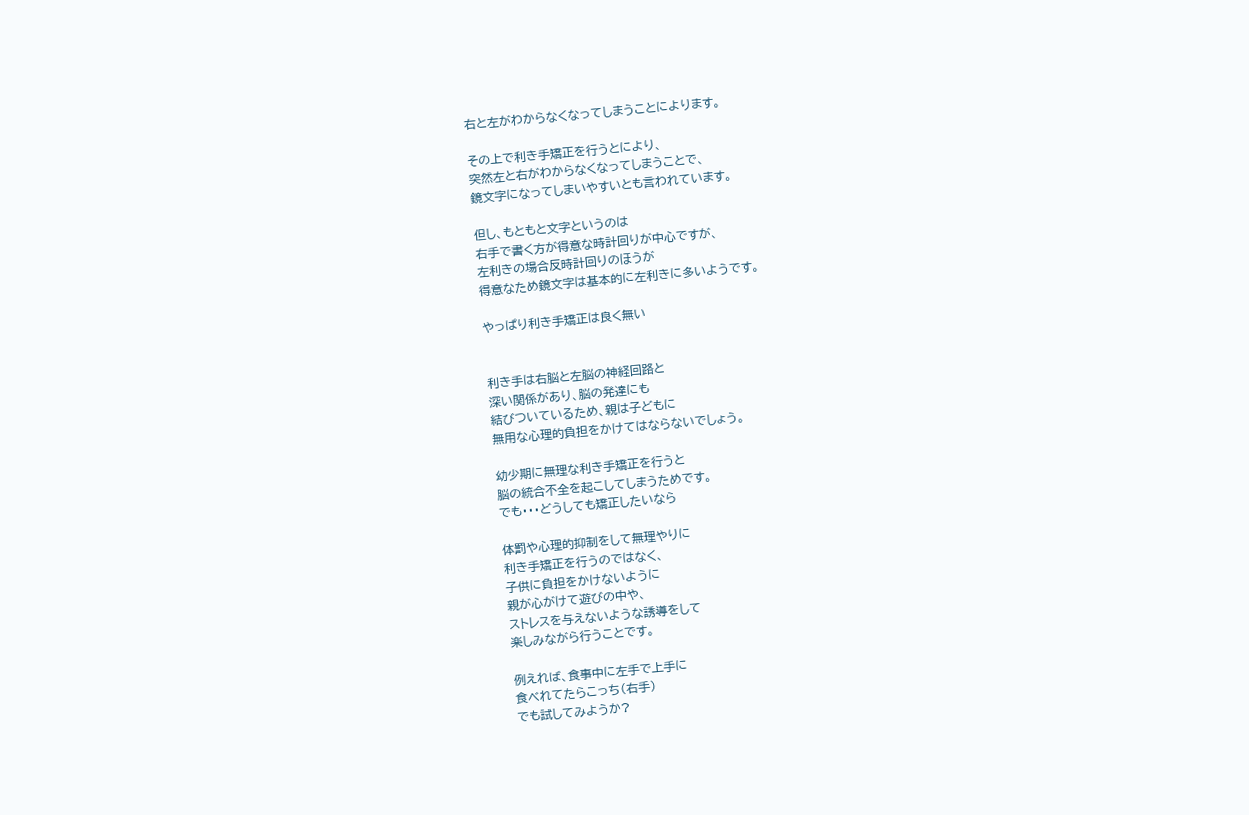右と左がわからなくなってしまうことによります。

その上で利き手矯正を行うとにより、
突然左と右がわからなくなってしまうことで、
鏡文字になってしまいやすいとも言われています。

但し、もともと文字というのは
右手で書く方が得意な時計回りが中心ですが、
左利きの場合反時計回りのほうが
得意なため鏡文字は基本的に左利きに多いようです。

やっぱり利き手矯正は良く無い


利き手は右脳と左脳の神経回路と
深い関係があり、脳の発達にも
結びついているため、親は子どもに
無用な心理的負担をかけてはならないでしょう。

幼少期に無理な利き手矯正を行うと
脳の統合不全を起こしてしまうためです。
でも・・・どうしても矯正したいなら

体罰や心理的抑制をして無理やりに
利き手矯正を行うのではなく、
子供に負担をかけないように
親が心がけて遊びの中や、
ストレスを与えないような誘導をして
楽しみながら行うことです。

例えれば、食事中に左手で上手に
食べれてたらこっち(右手)
でも試してみようか?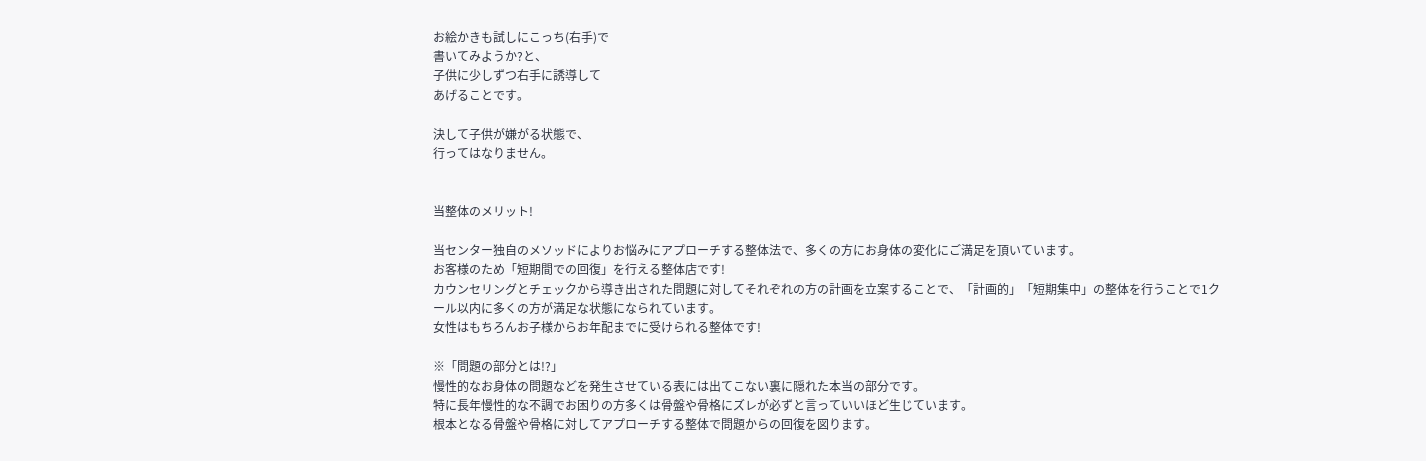お絵かきも試しにこっち(右手)で
書いてみようか?と、
子供に少しずつ右手に誘導して
あげることです。

決して子供が嫌がる状態で、
行ってはなりません。


当整体のメリット!

当センター独自のメソッドによりお悩みにアプローチする整体法で、多くの方にお身体の変化にご満足を頂いています。
お客様のため「短期間での回復」を行える整体店です!
カウンセリングとチェックから導き出された問題に対してそれぞれの方の計画を立案することで、「計画的」「短期集中」の整体を行うことで1クール以内に多くの方が満足な状態になられています。
女性はもちろんお子様からお年配までに受けられる整体です!

※「問題の部分とは!?」
慢性的なお身体の問題などを発生させている表には出てこない裏に隠れた本当の部分です。
特に長年慢性的な不調でお困りの方多くは骨盤や骨格にズレが必ずと言っていいほど生じています。
根本となる骨盤や骨格に対してアプローチする整体で問題からの回復を図ります。